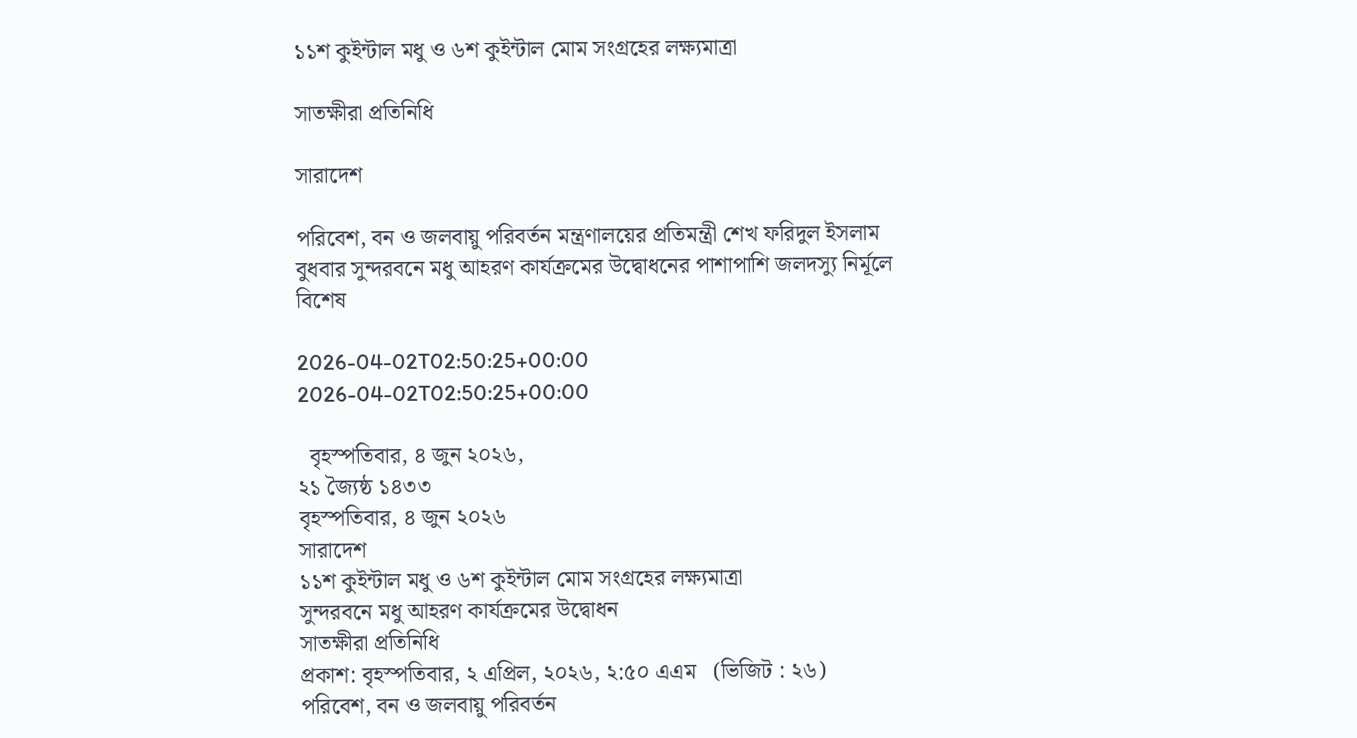১১শ কুইন্টাল মধু ও ৬শ কুইন্টাল মোম সংগ্রহের লক্ষ্যমাত্রা

সাতক্ষীরা প্রতিনিধি

সারাদেশ

পরিবেশ, বন ও জলবায়ু পরিবর্তন মন্ত্রণালয়ের প্রতিমন্ত্রী শেখ ফরিদুল ইসলাম বুধবার সুন্দরবনে মধু আহরণ কার্যক্রমের উদ্বোধনের পাশাপাশি জলদস্যু নির্মূলে বিশেষ

2026-04-02T02:50:25+00:00
2026-04-02T02:50:25+00:00

  বৃহস্পতিবার, ৪ জুন ২০২৬,
২১ জ্যৈষ্ঠ ১৪৩৩
বৃহস্পতিবার, ৪ জুন ২০২৬
সারাদেশ
১১শ কুইন্টাল মধু ও ৬শ কুইন্টাল মোম সংগ্রহের লক্ষ্যমাত্রা
সুন্দরবনে মধু আহরণ কার্যক্রমের উদ্বোধন
সাতক্ষীরা প্রতিনিধি
প্রকাশ: বৃহস্পতিবার, ২ এপ্রিল, ২০২৬, ২:৫০ এএম   (ভিজিট : ২৬)
পরিবেশ, বন ও জলবায়ু পরিবর্তন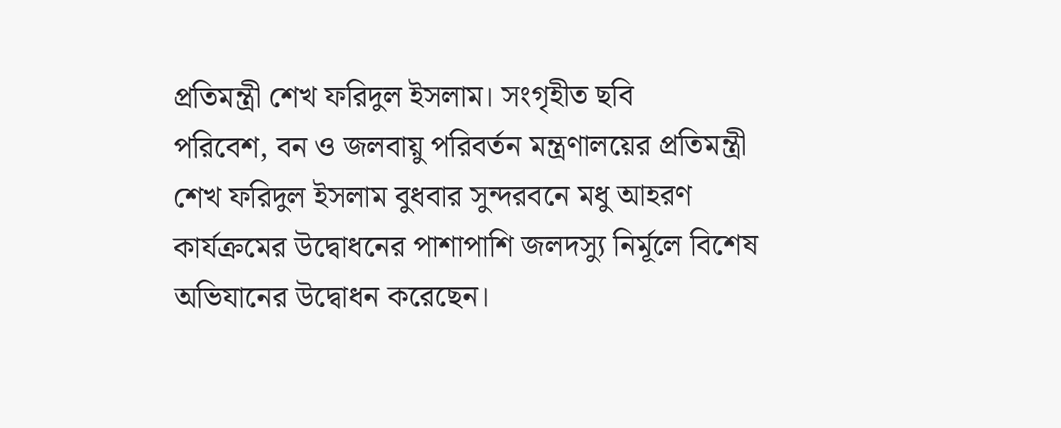প্রতিমন্ত্রী শেখ ফরিদুল ইসলাম। সংগৃহীত ছবি
পরিবেশ, বন ও জলবায়ু পরিবর্তন মন্ত্রণালয়ের প্রতিমন্ত্রী শেখ ফরিদুল ইসলাম বুধবার সুন্দরবনে মধু আহরণ কার্যক্রমের উদ্বোধনের পাশাপাশি জলদস্যু নির্মূলে বিশেষ অভিযানের উদ্বোধন করেছেন।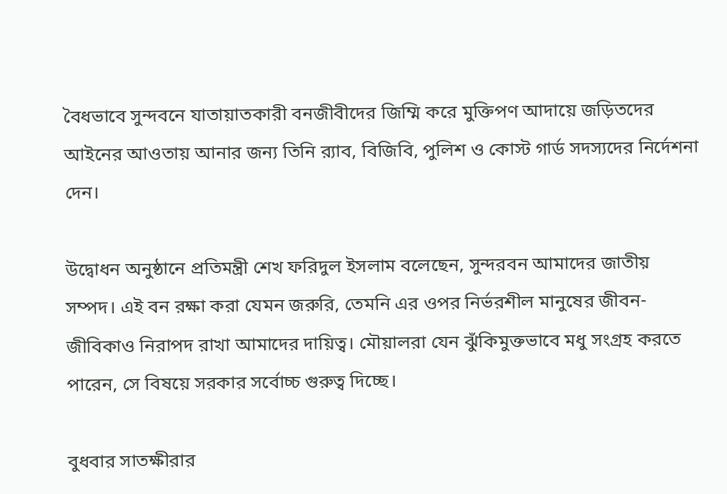বৈধভাবে সুন্দবনে যাতায়াতকারী বনজীবীদের জিম্মি করে মুক্তিপণ আদায়ে জড়িতদের আইনের আওতায় আনার জন্য তিনি র‌্যাব, বিজিবি, পুলিশ ও কোস্ট গার্ড সদস্যদের নির্দেশনা দেন।

উদ্বোধন অনুষ্ঠানে প্রতিমন্ত্রী শেখ ফরিদুল ইসলাম বলেছেন, সুন্দরবন আমাদের জাতীয় সম্পদ। এই বন রক্ষা করা যেমন জরুরি, তেমনি এর ওপর নির্ভরশীল মানুষের জীবন-জীবিকাও নিরাপদ রাখা আমাদের দায়িত্ব। মৌয়ালরা যেন ঝুঁকিমুক্তভাবে মধু সংগ্রহ করতে পারেন, সে বিষয়ে সরকার সর্বোচ্চ গুরুত্ব দিচ্ছে।

বুধবার সাতক্ষীরার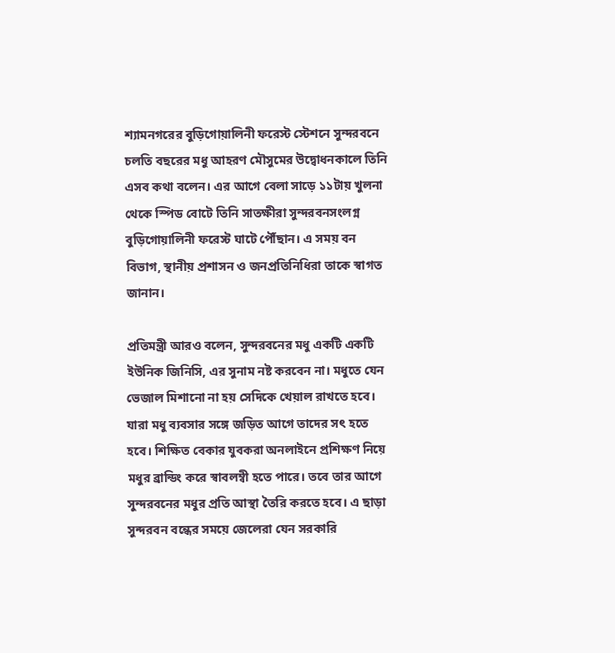শ্যামনগরের বুড়িগোয়ালিনী ফরেস্ট স্টেশনে সুন্দরবনে চলতি বছরের মধু আহরণ মৌসুমের উদ্বোধনকালে তিনি এসব কথা বলেন। এর আগে বেলা সাড়ে ১১টায় খুলনা থেকে স্পিড বোটে তিনি সাতক্ষীরা সুন্দরবনসংলগ্ন বুড়িগোয়ালিনী ফরেস্ট ঘাটে পৌঁছান। এ সময় বন বিভাগ, স্থানীয় প্রশাসন ও জনপ্রতিনিধিরা তাকে স্বাগত জানান।

প্রতিমন্ত্রী আরও বলেন, সুন্দরবনের মধু একটি একটি ইউনিক জিনিসি, এর সুনাম নষ্ট করবেন না। মধুতে যেন ভেজাল মিশানো না হয় সেদিকে খেয়াল রাখতে হবে। যারা মধু ব্যবসার সঙ্গে জড়িত আগে তাদের সৎ হতে হবে। শিক্ষিত বেকার যুবকরা অনলাইনে প্রশিক্ষণ নিয়ে মধুর ব্রান্ডিং করে স্বাবলম্বী হতে পারে। তবে তার আগে সুন্দরবনের মধুর প্রতি আস্থা তৈরি করতে হবে। এ ছাড়া সুন্দরবন বন্ধের সময়ে জেলেরা যেন সরকারি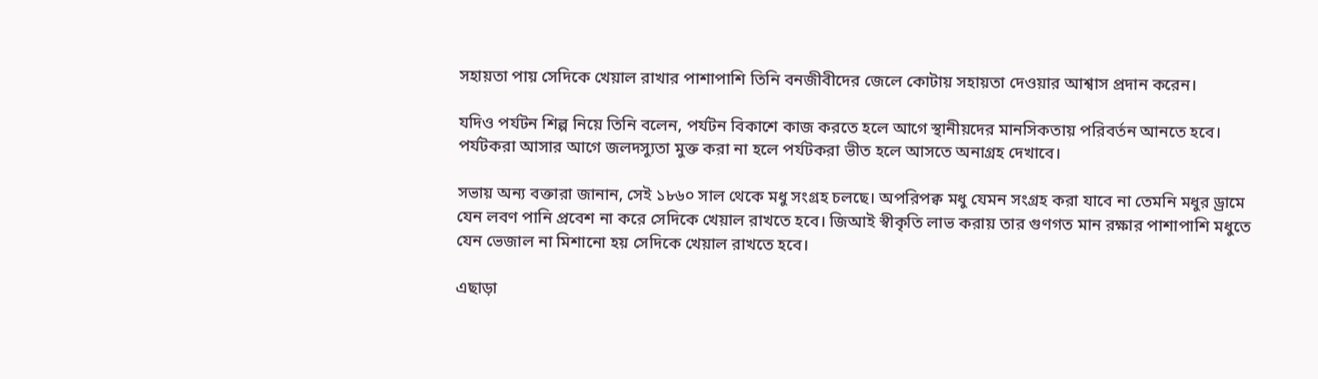সহায়তা পায় সেদিকে খেয়াল রাখার পাশাপাশি তিনি বনজীবীদের জেলে কোটায় সহায়তা দেওয়ার আশ্বাস প্রদান করেন।

যদিও পর্যটন শিল্প নিয়ে তিনি বলেন, পর্যটন বিকাশে কাজ করতে হলে আগে স্থানীয়দের মানসিকতায় পরিবর্তন আনতে হবে। পর্যটকরা আসার আগে জলদস্যুতা মুক্ত করা না হলে পর্যটকরা ভীত হলে আসতে অনাগ্রহ দেখাবে।

সভায় অন্য বক্তারা জানান, সেই ১৮৬০ সাল থেকে মধু সংগ্রহ চলছে। অপরিপক্ব মধু যেমন সংগ্রহ করা যাবে না তেমনি মধুর ড্রামে যেন লবণ পানি প্রবেশ না করে সেদিকে খেয়াল রাখতে হবে। জিআই স্বীকৃতি লাভ করায় তার গুণগত মান রক্ষার পাশাপাশি মধুতে যেন ভেজাল না মিশানো হয় সেদিকে খেয়াল রাখতে হবে।

এছাড়া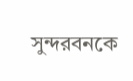সুন্দরবনকে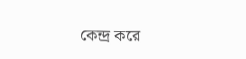কেন্দ্র করে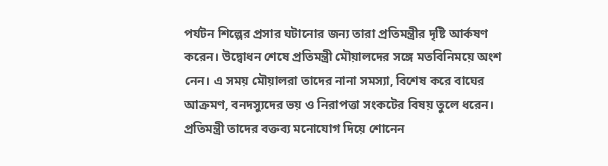পর্যটন শিল্পের প্রসার ঘটানোর জন্য তারা প্রতিমন্ত্রীর দৃষ্টি আর্কষণ করেন। উদ্বোধন শেষে প্রতিমন্ত্রী মৌয়ালদের সঙ্গে মতবিনিময়ে অংশ নেন। এ সময় মৌয়ালরা তাদের নানা সমস্যা, বিশেষ করে বাঘের আক্রমণ, বনদস্যুদের ভয় ও নিরাপত্তা সংকটের বিষয় তুলে ধরেন। প্রতিমন্ত্রী তাদের বক্তব্য মনোযোগ দিয়ে শোনেন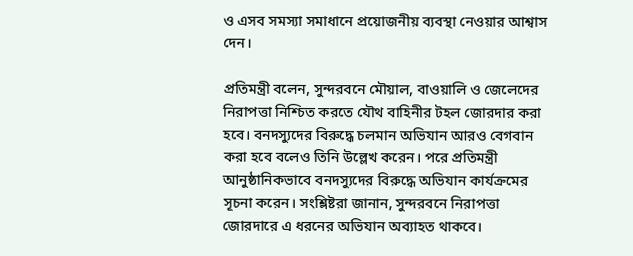ও এসব সমস্যা সমাধানে প্রয়োজনীয় ব্যবস্থা নেওয়ার আশ্বাস দেন।

প্রতিমন্ত্রী বলেন, সুন্দরবনে মৌয়াল, বাওয়ালি ও জেলেদের নিরাপত্তা নিশ্চিত করতে যৌথ বাহিনীর টহল জোরদার করা হবে। বনদস্যুদের বিরুদ্ধে চলমান অভিযান আরও বেগবান করা হবে বলেও তিনি উল্লেখ করেন। পরে প্রতিমন্ত্রী আনুষ্ঠানিকভাবে বনদস্যুদের বিরুদ্ধে অভিযান কার্যক্রমের সূচনা করেন। সংশ্লিষ্টরা জানান, সুন্দরবনে নিরাপত্তা জোরদারে এ ধরনের অভিযান অব্যাহত থাকবে।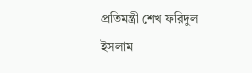প্রতিমন্ত্রী শেখ ফরিদুল ইসলাম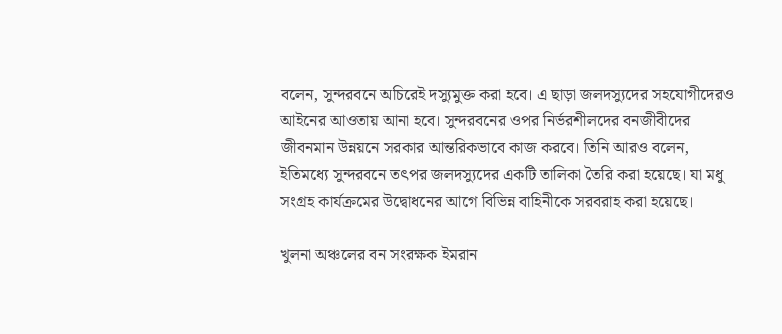বলেন, সুন্দরবনে অচিরেই দস্যুমুক্ত করা হবে। এ ছাড়া জলদস্যুদের সহযোগীদেরও আইনের আওতায় আনা হবে। সুন্দরবনের ওপর নির্ভরশীলদের বনজীবীদের জীবনমান উন্নয়নে সরকার আন্তরিকভাবে কাজ করবে। তিনি আরও বলেন, ইতিমধ্যে সুন্দরবনে তৎপর জলদস্যুদের একটি তালিকা তৈরি করা হয়েছে। যা মধু সংগ্রহ কার্যক্রমের উদ্বোধনের আগে বিভিন্ন বাহিনীকে সরবরাহ করা হয়েছে।

খুলনা অঞ্চলের বন সংরক্ষক ইমরান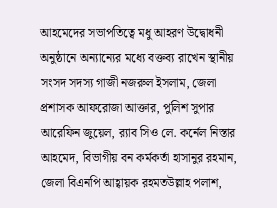আহমেদের সভাপতিত্বে মধু আহরণ উদ্বোধনী অনুষ্ঠানে অন্যান্যের মধ্যে বক্তব্য রাখেন স্থানীয় সংসদ সদস্য গাজী নজরুল ইসলাম, জেলা প্রশাসক আফরোজা আক্তার, পুলিশ সুপার আরেফিন জুয়েল, র‌্যাব সিও লে. কর্নেল নিস্তার আহমেদ, বিভাগীয় বন কর্মকর্তা হাসানুর রহমান, জেলা বিএনপি আহ্বায়ক রহমতউল্লাহ পলাশ,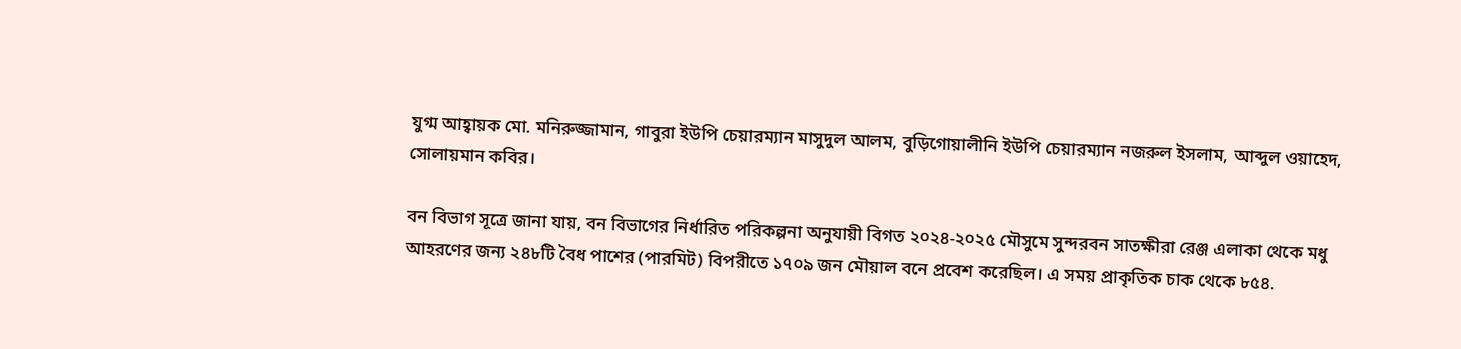যুগ্ম আহ্বায়ক মো. মনিরুজ্জামান, গাবুরা ইউপি চেয়ারম্যান মাসুদুল আলম, বুড়িগোয়ালীনি ইউপি চেয়ারম্যান নজরুল ইসলাম, আব্দুল ওয়াহেদ, সোলায়মান কবির।

বন বিভাগ সূত্রে জানা যায়, বন বিভাগের নির্ধারিত পরিকল্পনা অনুযায়ী বিগত ২০২৪-২০২৫ মৌসুমে সুন্দরবন সাতক্ষীরা রেঞ্জ এলাকা থেকে মধু আহরণের জন্য ২৪৮টি বৈধ পাশের (পারমিট) বিপরীতে ১৭০৯ জন মৌয়াল বনে প্রবেশ করেছিল। এ সময় প্রাকৃতিক চাক থেকে ৮৫৪.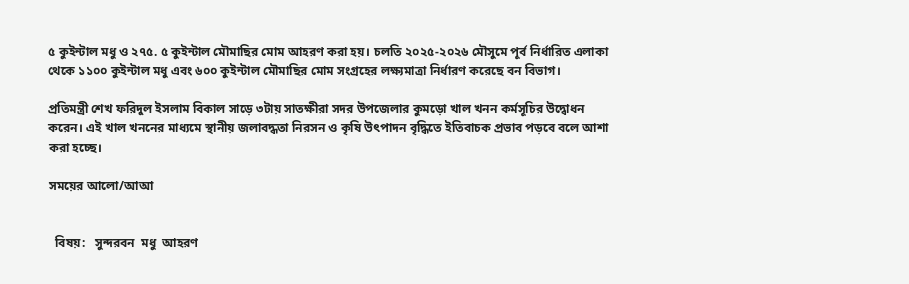৫ কুইন্টাল মধু ও ২৭৫. ৫ কুইন্টাল মৌমাছির মোম আহরণ করা হয়। চলতি ২০২৫-২০২৬ মৌসুমে পূর্ব নির্ধারিত এলাকা থেকে ১১০০ কুইন্টাল মধু এবং ৬০০ কুইন্টাল মৌমাছির মোম সংগ্রহের লক্ষ্যমাত্রা নির্ধারণ করেছে বন বিভাগ।

প্রতিমন্ত্রী শেখ ফরিদুল ইসলাম বিকাল সাড়ে ৩টায় সাতক্ষীরা সদর উপজেলার কুমড়ো খাল খনন কর্মসূচির উদ্বোধন করেন। এই খাল খননের মাধ্যমে স্থানীয় জলাবদ্ধতা নিরসন ও কৃষি উৎপাদন বৃদ্ধিতে ইতিবাচক প্রভাব পড়বে বলে আশা করা হচ্ছে।

সময়ের আলো/আআ


  বিষয়:   সুন্দরবন  মধু  আহরণ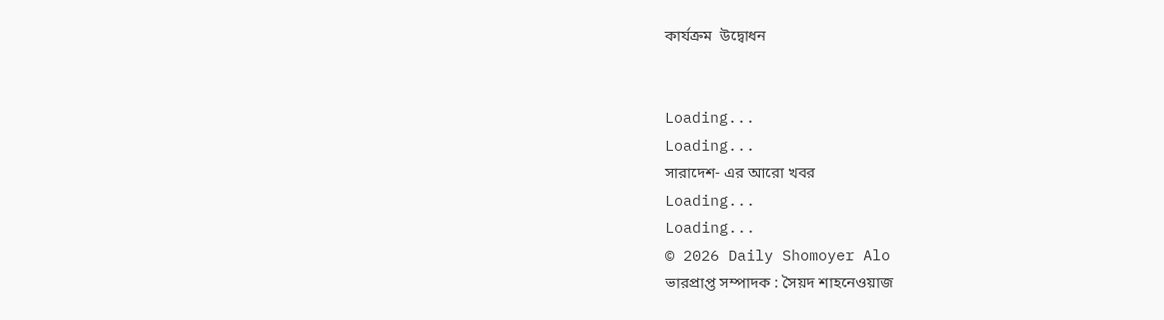কার্যক্রম  উদ্বোধন


Loading...
Loading...
সারাদেশ- এর আরো খবর
Loading...
Loading...
© 2026 Daily Shomoyer Alo
ভারপ্রাপ্ত সম্পাদক : সৈয়দ শাহনেওয়াজ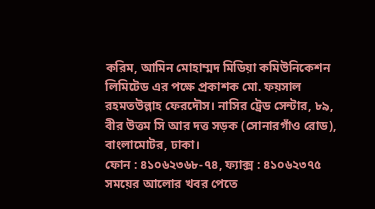করিম, আমিন মোহাম্মদ মিডিয়া কমিউনিকেশন লিমিটেড এর পক্ষে প্রকাশক মো. ফয়সাল রহমতউল্লাহ ফেরদৌস। নাসির ট্রেড সেন্টার, ৮৯, বীর উত্তম সি আর দত্ত সড়ক (সোনারগাঁও রোড), বাংলামোটর, ঢাকা।
ফোন : ৪১০৬২৩৬৮-৭৪, ফ্যাক্স : ৪১০৬২৩৭৫
সময়ের আলোর খবর পেতে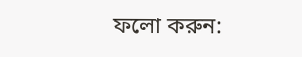ফলো করুন: